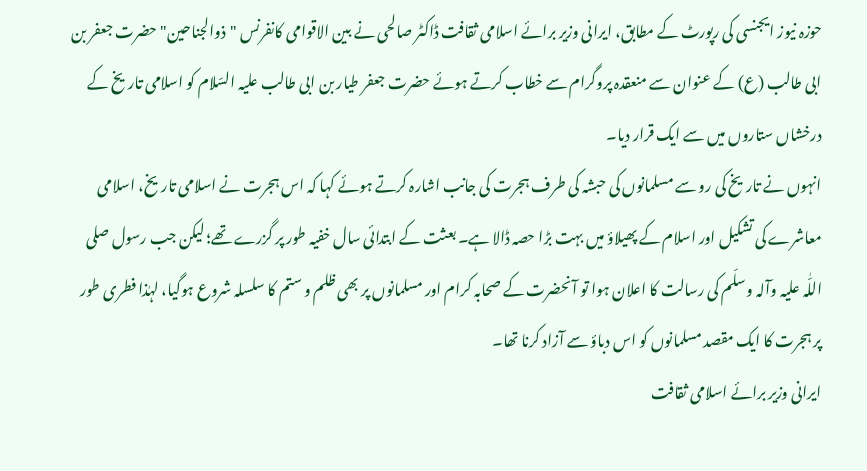حوزہ نیوز ایجنسی کی رپورٹ کے مطابق، ایرانی وزیر برائے اسلامی ثقافت ڈاکٹر صالحی نے بین الاقوامی کانفرنس "ذوالجناحین" حضرت جعفر بن ابی طالب (ع) کے عنوان سے منعقدہ پروگرام سے خطاب کرتے ہوئے حضرت جعفر طیار بن ابی طالب علیہ السّلام کو اسلامی تاریخ کے درخشاں ستاروں میں سے ایک قرار دیا۔
انہوں نے تاریخ کی رو سے مسلمانوں کی حبشہ کی طرف ہجرت کی جانب اشارہ کرتے ہوئے کہا کہ اس ہجرت نے اسلامی تاریخ، اسلامی معاشرے کی تشکیل اور اسلام کے پھیلاؤ میں بہت بڑا حصہ ڈالا ہے۔ بعثت کے ابتدائی سال خفیہ طور پر گزرے تھے؛ لیکن جب رسول صلی اللّٰہ علیہ وآلہ وسلّم کی رسالت کا اعلان ہوا تو آنحضرت کے صحابہ کرام اور مسلمانوں پر بھی ظلم و ستم کا سلسلہ شروع ہوگیا، لہٰذا فطری طور پر ہجرت کا ایک مقصد مسلمانوں کو اس دباؤ سے آزاد کرنا تھا۔
ایرانی وزیر برائے اسلامی ثقافت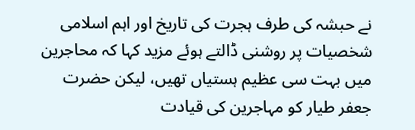نے حبشہ کی طرف ہجرت کی تاریخ اور اہم اسلامی شخصیات پر روشنی ڈالتے ہوئے مزید کہا کہ محاجرین میں بہت سی عظیم ہستیاں تھیں، لیکن حضرت جعفر طیار کو مہاجرین کی قیادت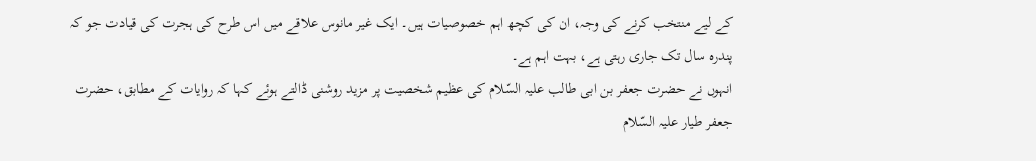کے لیے منتخب کرنے کی وجہ، ان کی کچھ اہم خصوصیات ہیں۔ ایک غیر مانوس علاقے میں اس طرح کی ہجرت کی قیادت جو کہ پندرہ سال تک جاری رہتی ہے، بہت اہم ہے۔
انہوں نے حضرت جعفر بن ابی طالب علیہ السّلام کی عظیم شخصیت پر مزید روشنی ڈالتے ہوئے کہا کہ روایات کے مطابق، حضرت جعفر طیار علیہ السّلام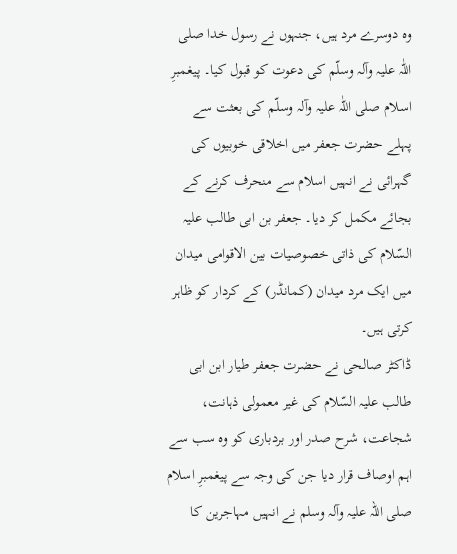وہ دوسرے مرد ہیں، جنہوں نے رسول خدا صلی اللّٰہ علیہ وآلہ وسلّم کی دعوت کو قبول کیا۔ پیغمبرِ اسلام صلی اللّٰہ علیہ وآلہ وسلّم کی بعثت سے پہلے حضرت جعفر میں اخلاقی خوبیوں کی گہرائی نے انہیں اسلام سے منحرف کرنے کے بجائے مکمل کر دیا۔ جعفر بن ابی طالب علیہ السّلام کی ذاتی خصوصیات بین الاقوامی میدان میں ایک مرد میدان (کمانڈر) کے کردار کو ظاہر کرتی ہیں۔
ڈاکٹر صالحی نے حضرت جعفر طیار ابن ابی طالب علیہ السّلام کی غیر معمولی ذہانت، شجاعت، شرح صدر اور بردباری کو وہ سب سے اہم اوصاف قرار دیا جن کی وجہ سے پیغمبرِ اسلام صلی اللہ علیہ وآلہ وسلم نے انہیں مہاجرین کا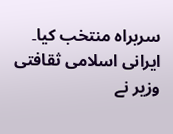سربراہ منتخب کیا۔
ایرانی اسلامی ثقافتی وزیر نے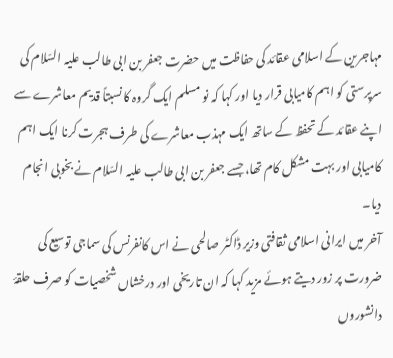مہاجرین کے اسلامی عقائد کی حفاظت میں حضرت جعفر بن ابی طالب علیہ السّلام کی سرپرستی کو اہم کامیابی قرار دیا اور کہا کہ نو مسلم ایک گروہ کا نسبتاً قدیم معاشرے سے اپنے عقائد کے تحفظ کے ساتھ ایک مہذب معاشرے کی طرف ہجرت کرنا ایک اہم کامیابی اور بہت مشکل کام تھا، جسے جعفر بن ابی طالب علیہ السّلام نے بخوبی انجام دیا۔
آخر میں ایرانی اسلامی ثقافتی وزیر ڈاکٹر صالحی نے اس کانفرنس کی سماجی توسیع کی ضرورت پر زور دیتے ہوئے مزید کہا کہ ان تاریخی اور درخشاں شخصیات کو صرف حلقۂ دانشوروں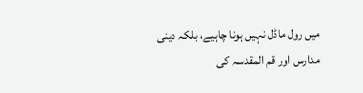میں رول ماڈل نہیں ہونا چاہیے، بلکہ دینی مدارس اور قم المقدسہ کی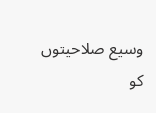وسیع صلاحیتوں کو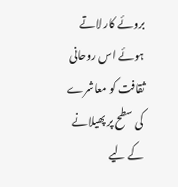بروئے کار لاتے ہوئے اس روحانی ثقافت کو معاشرے کی سطح پر پھیلانے کے لیے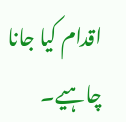اقدام کیا جانا چاہیے۔